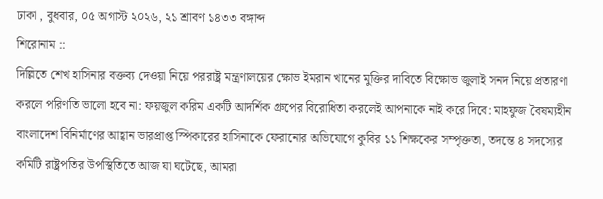ঢাকা , বুধবার, ০৫ অগাস্ট ২০২৬, ২১ শ্রাবণ ১৪৩৩ বঙ্গাব্দ
শিরোনাম ::
দিল্লিতে শেখ হাসিনার বক্তব্য দেওয়া নিয়ে পররাষ্ট্র মন্ত্রণালয়ের ক্ষোভ ইমরান খানের মুক্তির দাবিতে বিক্ষোভ জুলাই সনদ নিয়ে প্রতারণা করলে পরিণতি ভালো হবে না: ফয়জুল করিম একটি আদর্শিক গ্রুপের বিরোধিতা করলেই আপনাকে নাই করে দিবে: মাহফুজ বৈষম্যহীন বাংলাদেশ বিনির্মাণের আহ্বান ভারপ্রাপ্ত স্পিকারের হাসিনাকে ফেরানোর অভিযোগে কুবির ১১ শিক্ষকের সম্পৃক্ততা, তদন্তে ৪ সদস্যের কমিটি রাষ্ট্রপতির উপস্থিতিতে আজ যা ঘটেছে, আমরা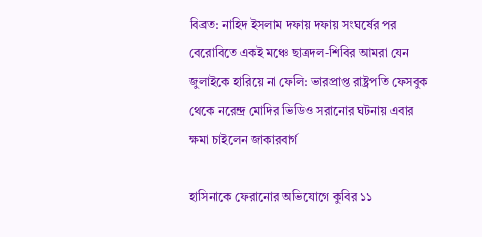বিব্রত: নাহিদ ইসলাম দফায় দফায় সংঘর্ষের পর বেরোবিতে একই মঞ্চে ছাত্রদল-শিবির আমরা যেন জুলাইকে হারিয়ে না ফেলি: ভারপ্রাপ্ত রাষ্ট্রপতি ফেসবুক থেকে নরেন্দ্র মোদির ভিডিও সরানোর ঘটনায় এবার ক্ষমা চাইলেন জাকারবার্গ

হাসিনাকে ফেরানোর অভিযোগে কুবির ১১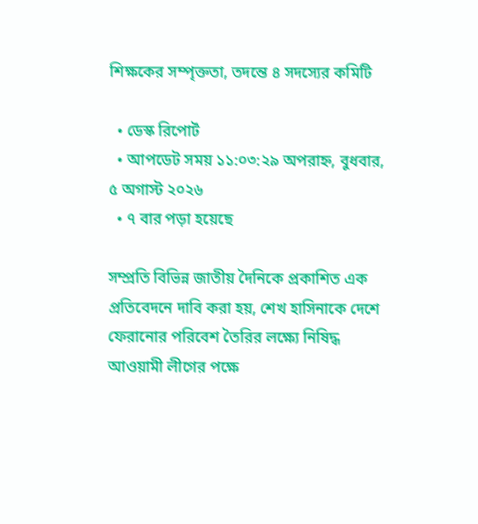শিক্ষকের সম্পৃক্ততা, তদন্তে ৪ সদস্যের কমিটি

  • ডেস্ক রিপোর্ট
  • আপডেট সময় ১১:০৩:২৯ অপরাহ্ন, বুধবার, ৫ অগাস্ট ২০২৬
  • ৭ বার পড়া হয়েছে

সম্প্রতি বিভিন্ন জাতীয় দৈনিকে প্রকাশিত এক প্রতিবেদনে দাবি করা হয়, শেখ হাসিনাকে দেশে ফেরানোর পরিবেশ তৈরির লক্ষ্যে নিষিদ্ধ আওয়ামী লীগের পক্ষে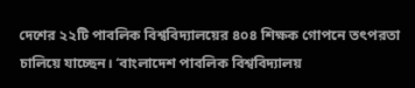দেশের ২২টি পাবলিক বিশ্ববিদ্যালয়ের ৪০৪ শিক্ষক গোপনে তৎপরতা চালিয়ে যাচ্ছেন। ‘বাংলাদেশ পাবলিক বিশ্ববিদ্যালয়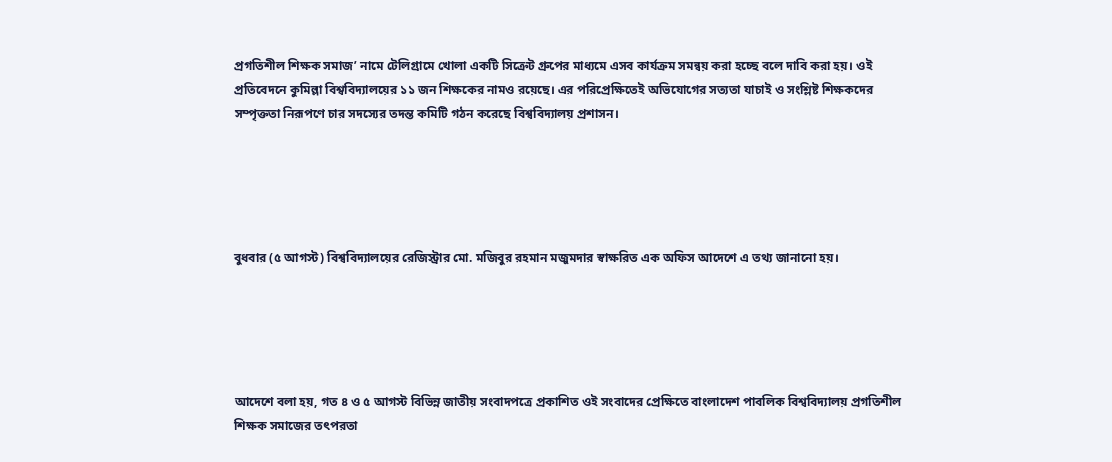প্রগতিশীল শিক্ষক সমাজ’ নামে টেলিগ্রামে খোলা একটি সিক্রেট গ্রুপের মাধ্যমে এসব কার্যক্রম সমন্বয় করা হচ্ছে বলে দাবি করা হয়। ওই প্রতিবেদনে কুমিল্লা বিশ্ববিদ্যালয়ের ১১ জন শিক্ষকের নামও রয়েছে। এর পরিপ্রেক্ষিতেই অভিযোগের সত্যতা যাচাই ও সংশ্লিষ্ট শিক্ষকদের সম্পৃক্ততা নিরূপণে চার সদস্যের তদন্ত কমিটি গঠন করেছে বিশ্ববিদ্যালয় প্রশাসন।





বুধবার (৫ আগস্ট) বিশ্ববিদ্যালয়ের রেজিস্ট্রার মো. মজিবুর রহমান মজুমদার স্বাক্ষরিত এক অফিস আদেশে এ তথ্য জানানো হয়।





আদেশে বলা হয়, গত ৪ ও ৫ আগস্ট বিভিন্ন জাতীয় সংবাদপত্রে প্রকাশিত ওই সংবাদের প্রেক্ষিতে বাংলাদেশ পাবলিক বিশ্ববিদ্যালয় প্রগতিশীল শিক্ষক সমাজের তৎপরতা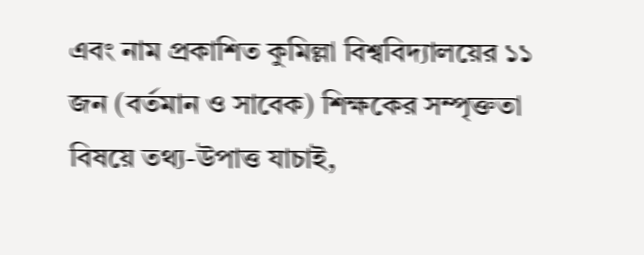এবং নাম প্রকাশিত কুমিল্লা বিশ্ববিদ্যালয়ের ১১ জন (বর্তমান ও সাবেক) শিক্ষকের সম্পৃক্ততা বিষয়ে তথ্য-উপাত্ত যাচাই,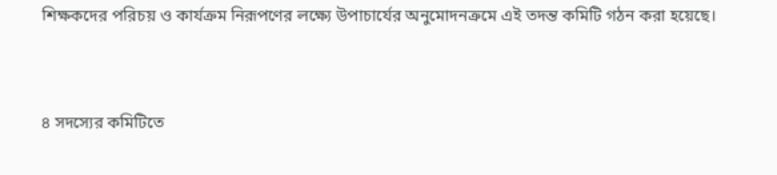শিক্ষকদের পরিচয় ও কার্যক্রম নিরূপণের লক্ষ্যে উপাচার্যের অনুমোদনক্রমে এই তদন্ত কমিটি গঠন করা হয়েছে।



৪ সদস্যের কমিটিতে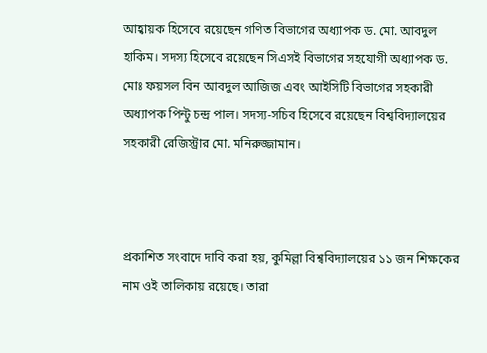আহ্বায়ক হিসেবে রয়েছেন গণিত বিভাগের অধ্যাপক ড. মো. আবদুল হাকিম। সদস্য হিসেবে রয়েছেন সিএসই বিভাগের সহযোগী অধ্যাপক ড. মোঃ ফয়সল বিন আবদুল আজিজ এবং আইসিটি বিভাগের সহকারী অধ্যাপক পিন্টু চন্দ্র পাল। সদস্য-সচিব হিসেবে রয়েছেন বিশ্ববিদ্যালয়ের সহকারী রেজিস্ট্রার মো. মনিরুজ্জামান।



প্রকাশিত সংবাদে দাবি করা হয়, কুমিল্লা বিশ্ববিদ্যালয়ের ১১ জন শিক্ষকের নাম ওই তালিকায় রয়েছে। তারা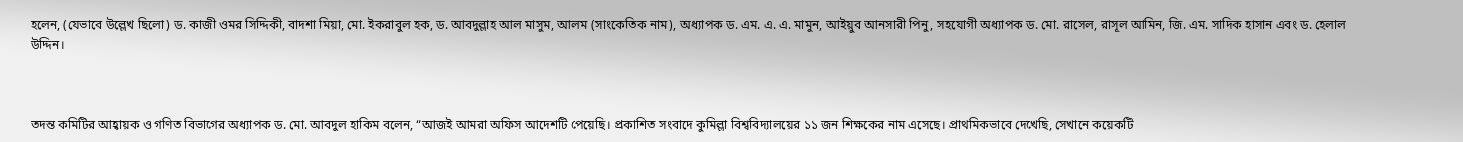হলেন, (যেভাবে উল্লেখ ছিলো) ড. কাজী ওমর সিদ্দিকী, বাদশা মিয়া, মো. ইকরাবুল হক, ড. আবদুল্লাহ আল মাসুম, আলম (সাংকেতিক নাম), অধ্যাপক ড. এম. এ. এ. মামুন, আইয়ুব আনসারী পিনু, সহযোগী অধ্যাপক ড. মো. রাসেল, রাসূল আমিন, জি. এম. সাদিক হাসান এবং ড. হেলাল উদ্দিন।



তদন্ত কমিটির আহ্বায়ক ও গণিত বিভাগের অধ্যাপক ড. মো. আবদুল হাকিম বলেন, “আজই আমরা অফিস আদেশটি পেয়েছি। প্রকাশিত সংবাদে কুমিল্লা বিশ্ববিদ্যালয়ের ১১ জন শিক্ষকের নাম এসেছে। প্রাথমিকভাবে দেখেছি, সেখানে কয়েকটি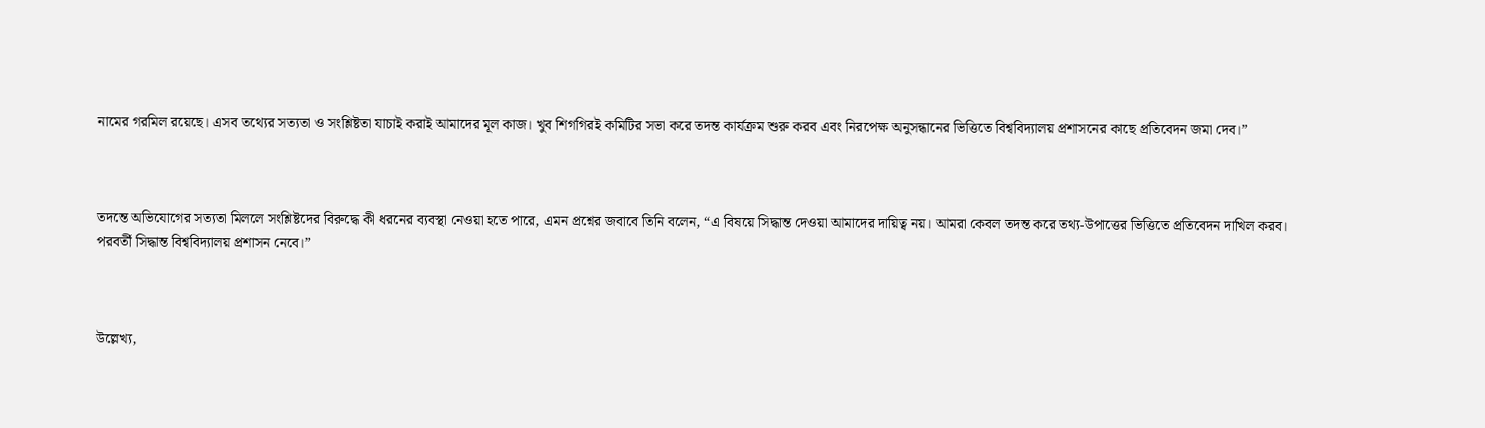নামের গরমিল রয়েছে। এসব তথ্যের সত্যতা ও সংশ্লিষ্টতা যাচাই করাই আমাদের মূল কাজ। খুব শিগগিরই কমিটির সভা করে তদন্ত কার্যক্রম শুরু করব এবং নিরপেক্ষ অনুসন্ধানের ভিত্তিতে বিশ্ববিদ্যালয় প্রশাসনের কাছে প্রতিবেদন জমা দেব।”



তদন্তে অভিযোগের সত্যতা মিললে সংশ্লিষ্টদের বিরুদ্ধে কী ধরনের ব্যবস্থা নেওয়া হতে পারে, এমন প্রশ্নের জবাবে তিনি বলেন, “এ বিষয়ে সিদ্ধান্ত দেওয়া আমাদের দায়িত্ব নয়। আমরা কেবল তদন্ত করে তথ্য-উপাত্তের ভিত্তিতে প্রতিবেদন দাখিল করব। পরবর্তী সিদ্ধান্ত বিশ্ববিদ্যালয় প্রশাসন নেবে।”



উল্লেখ্য,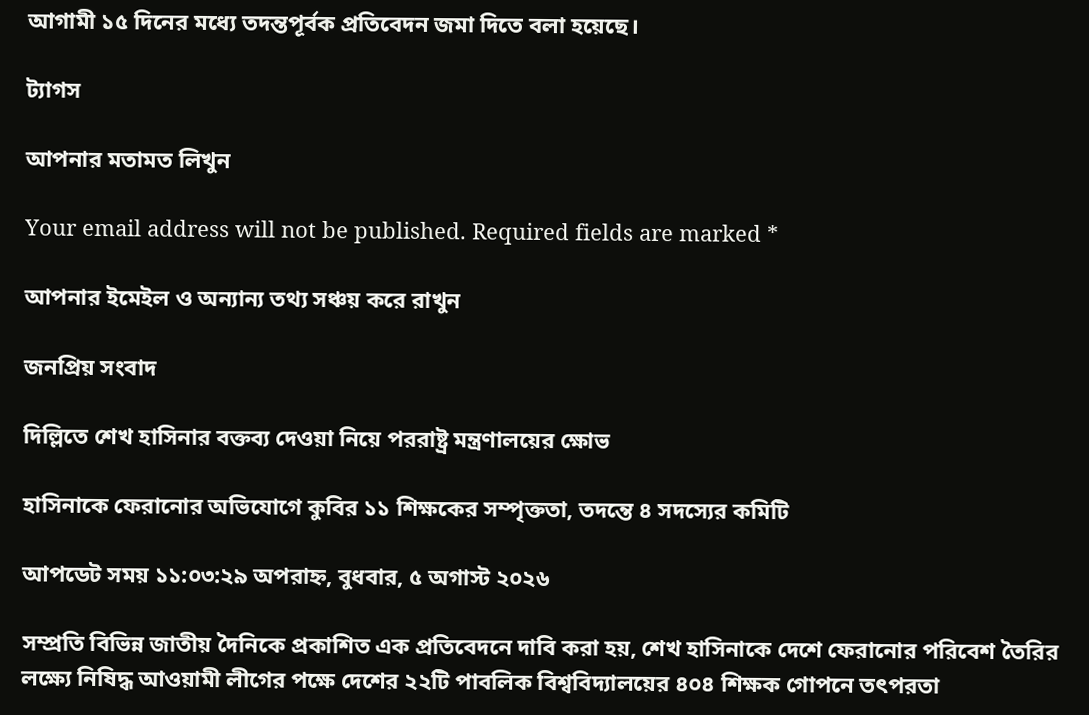আগামী ১৫ দিনের মধ্যে তদন্তপূর্বক প্রতিবেদন জমা দিতে বলা হয়েছে।

ট্যাগস

আপনার মতামত লিখুন

Your email address will not be published. Required fields are marked *

আপনার ইমেইল ও অন্যান্য তথ্য সঞ্চয় করে রাখুন

জনপ্রিয় সংবাদ

দিল্লিতে শেখ হাসিনার বক্তব্য দেওয়া নিয়ে পররাষ্ট্র মন্ত্রণালয়ের ক্ষোভ

হাসিনাকে ফেরানোর অভিযোগে কুবির ১১ শিক্ষকের সম্পৃক্ততা, তদন্তে ৪ সদস্যের কমিটি

আপডেট সময় ১১:০৩:২৯ অপরাহ্ন, বুধবার, ৫ অগাস্ট ২০২৬

সম্প্রতি বিভিন্ন জাতীয় দৈনিকে প্রকাশিত এক প্রতিবেদনে দাবি করা হয়, শেখ হাসিনাকে দেশে ফেরানোর পরিবেশ তৈরির লক্ষ্যে নিষিদ্ধ আওয়ামী লীগের পক্ষে দেশের ২২টি পাবলিক বিশ্ববিদ্যালয়ের ৪০৪ শিক্ষক গোপনে তৎপরতা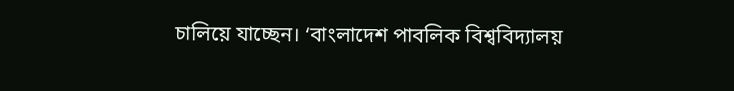চালিয়ে যাচ্ছেন। ‘বাংলাদেশ পাবলিক বিশ্ববিদ্যালয়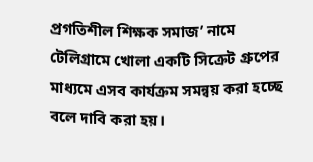প্রগতিশীল শিক্ষক সমাজ’ নামে টেলিগ্রামে খোলা একটি সিক্রেট গ্রুপের মাধ্যমে এসব কার্যক্রম সমন্বয় করা হচ্ছে বলে দাবি করা হয়।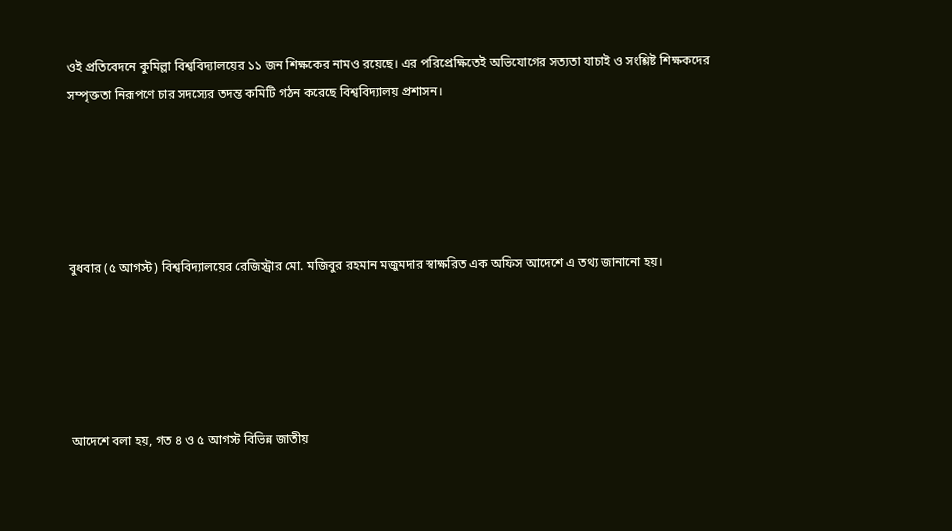ওই প্রতিবেদনে কুমিল্লা বিশ্ববিদ্যালয়ের ১১ জন শিক্ষকের নামও রয়েছে। এর পরিপ্রেক্ষিতেই অভিযোগের সত্যতা যাচাই ও সংশ্লিষ্ট শিক্ষকদের সম্পৃক্ততা নিরূপণে চার সদস্যের তদন্ত কমিটি গঠন করেছে বিশ্ববিদ্যালয় প্রশাসন।





বুধবার (৫ আগস্ট) বিশ্ববিদ্যালয়ের রেজিস্ট্রার মো. মজিবুর রহমান মজুমদার স্বাক্ষরিত এক অফিস আদেশে এ তথ্য জানানো হয়।





আদেশে বলা হয়, গত ৪ ও ৫ আগস্ট বিভিন্ন জাতীয়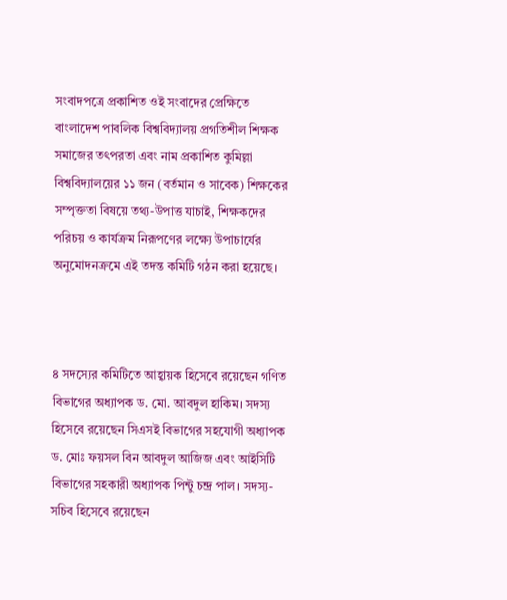সংবাদপত্রে প্রকাশিত ওই সংবাদের প্রেক্ষিতে বাংলাদেশ পাবলিক বিশ্ববিদ্যালয় প্রগতিশীল শিক্ষক সমাজের তৎপরতা এবং নাম প্রকাশিত কুমিল্লা বিশ্ববিদ্যালয়ের ১১ জন (বর্তমান ও সাবেক) শিক্ষকের সম্পৃক্ততা বিষয়ে তথ্য-উপাত্ত যাচাই, শিক্ষকদের পরিচয় ও কার্যক্রম নিরূপণের লক্ষ্যে উপাচার্যের অনুমোদনক্রমে এই তদন্ত কমিটি গঠন করা হয়েছে।



৪ সদস্যের কমিটিতে আহ্বায়ক হিসেবে রয়েছেন গণিত বিভাগের অধ্যাপক ড. মো. আবদুল হাকিম। সদস্য হিসেবে রয়েছেন সিএসই বিভাগের সহযোগী অধ্যাপক ড. মোঃ ফয়সল বিন আবদুল আজিজ এবং আইসিটি বিভাগের সহকারী অধ্যাপক পিন্টু চন্দ্র পাল। সদস্য-সচিব হিসেবে রয়েছেন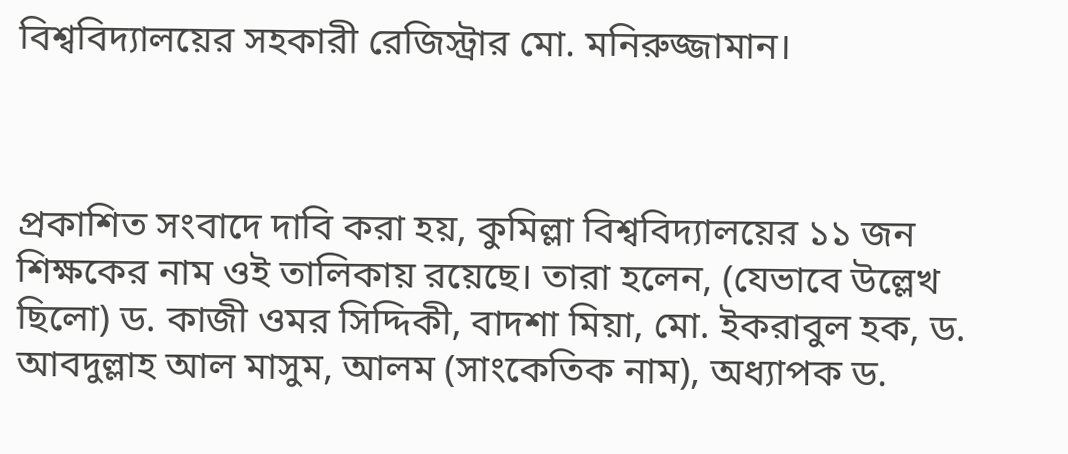বিশ্ববিদ্যালয়ের সহকারী রেজিস্ট্রার মো. মনিরুজ্জামান।



প্রকাশিত সংবাদে দাবি করা হয়, কুমিল্লা বিশ্ববিদ্যালয়ের ১১ জন শিক্ষকের নাম ওই তালিকায় রয়েছে। তারা হলেন, (যেভাবে উল্লেখ ছিলো) ড. কাজী ওমর সিদ্দিকী, বাদশা মিয়া, মো. ইকরাবুল হক, ড. আবদুল্লাহ আল মাসুম, আলম (সাংকেতিক নাম), অধ্যাপক ড.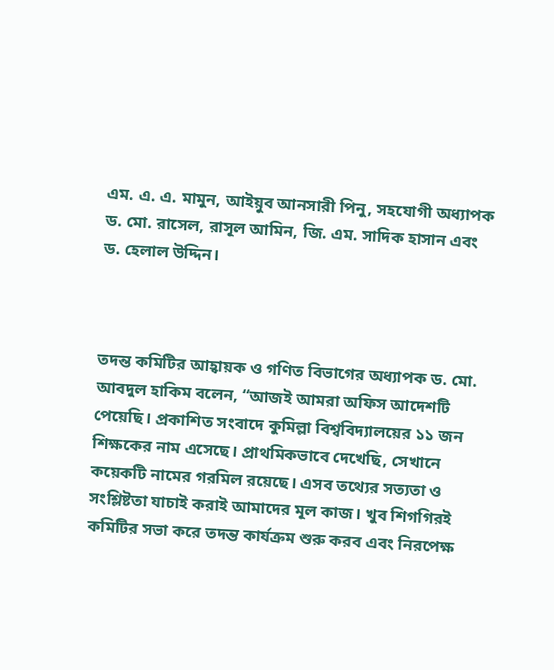এম. এ. এ. মামুন, আইয়ুব আনসারী পিনু, সহযোগী অধ্যাপক ড. মো. রাসেল, রাসূল আমিন, জি. এম. সাদিক হাসান এবং ড. হেলাল উদ্দিন।



তদন্ত কমিটির আহ্বায়ক ও গণিত বিভাগের অধ্যাপক ড. মো. আবদুল হাকিম বলেন, “আজই আমরা অফিস আদেশটি পেয়েছি। প্রকাশিত সংবাদে কুমিল্লা বিশ্ববিদ্যালয়ের ১১ জন শিক্ষকের নাম এসেছে। প্রাথমিকভাবে দেখেছি, সেখানে কয়েকটি নামের গরমিল রয়েছে। এসব তথ্যের সত্যতা ও সংশ্লিষ্টতা যাচাই করাই আমাদের মূল কাজ। খুব শিগগিরই কমিটির সভা করে তদন্ত কার্যক্রম শুরু করব এবং নিরপেক্ষ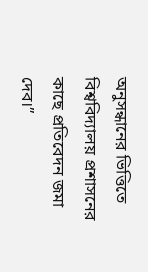অনুসন্ধানের ভিত্তিতে বিশ্ববিদ্যালয় প্রশাসনের কাছে প্রতিবেদন জমা দেব।”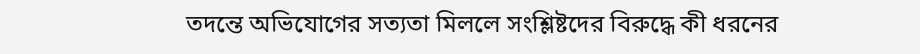তদন্তে অভিযোগের সত্যতা মিললে সংশ্লিষ্টদের বিরুদ্ধে কী ধরনের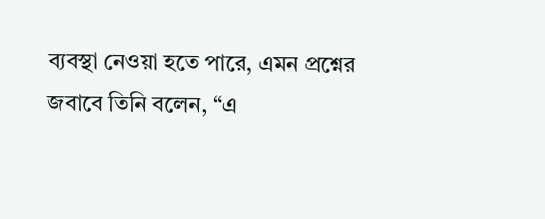ব্যবস্থা নেওয়া হতে পারে, এমন প্রশ্নের জবাবে তিনি বলেন, “এ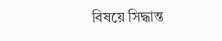বিষয়ে সিদ্ধান্ত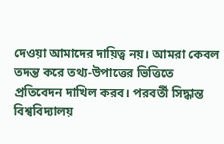দেওয়া আমাদের দায়িত্ব নয়। আমরা কেবল তদন্ত করে তথ্য-উপাত্তের ভিত্তিতে প্রতিবেদন দাখিল করব। পরবর্তী সিদ্ধান্ত বিশ্ববিদ্যালয়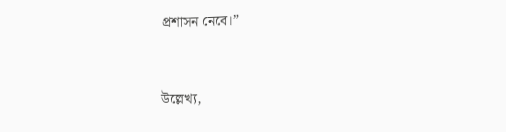প্রশাসন নেবে।”



উল্লেখ্য,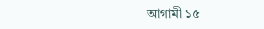আগামী ১৫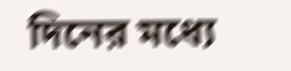দিনের মধ্যে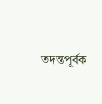তদন্তপূর্বক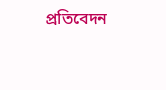প্রতিবেদন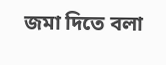জমা দিতে বলা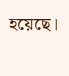হয়েছে।